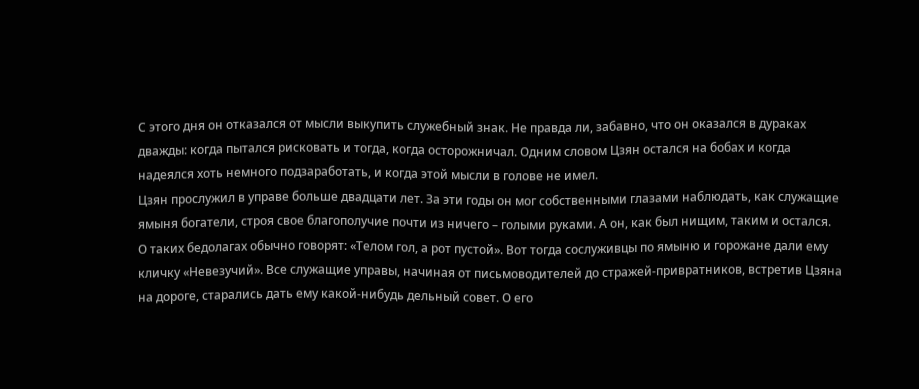С этого дня он отказался от мысли выкупить служебный знак. Не правда ли, забавно, что он оказался в дураках дважды: когда пытался рисковать и тогда, когда осторожничал. Одним словом Цзян остался на бобах и когда надеялся хоть немного подзаработать, и когда этой мысли в голове не имел.
Цзян прослужил в управе больше двадцати лет. За эти годы он мог собственными глазами наблюдать, как служащие ямыня богатели, строя свое благополучие почти из ничего – голыми руками. А он, как был нищим, таким и остался. О таких бедолагах обычно говорят: «Телом гол, а рот пустой». Вот тогда сослуживцы по ямыню и горожане дали ему кличку «Невезучий». Все служащие управы, начиная от письмоводителей до стражей-привратников, встретив Цзяна на дороге, старались дать ему какой-нибудь дельный совет. О его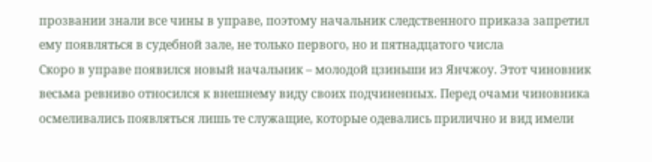прозвании знали все чины в управе, поэтому начальник следственного приказа запретил ему появляться в судебной зале, не только первого, но и пятнадцатого числа
Скоро в управе появился новый начальник – молодой цзиньши из Янчжоу. Этот чиновник весьма ревниво относился к внешнему виду своих подчиненных. Перед очами чиновника осмеливались появляться лишь те служащие, которые одевались прилично и вид имели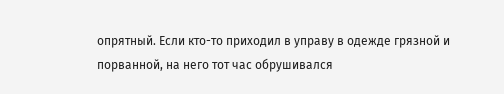опрятный. Если кто-то приходил в управу в одежде грязной и порванной, на него тот час обрушивался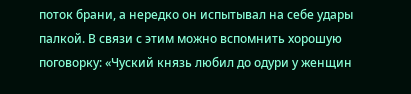поток брани, а нередко он испытывал на себе удары палкой. В связи с этим можно вспомнить хорошую поговорку: «Чуский князь любил до одури у женщин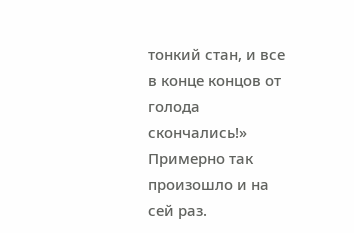тонкий стан, и все в конце концов от голода скончались!» Примерно так произошло и на сей раз.